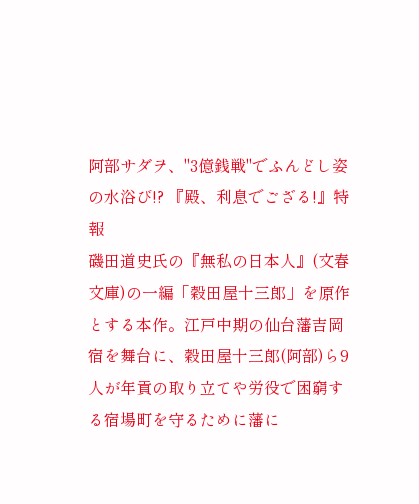阿部サダヲ、"3億銭戦"でふんどし姿の水浴び!? 『殿、利息でござる!』特報
磯田道史氏の『無私の日本人』(文春文庫)の一編「穀田屋十三郎」を原作とする本作。江戸中期の仙台藩吉岡宿を舞台に、穀田屋十三郎(阿部)ら9人が年貢の取り立てや労役で困窮する宿場町を守るために藩に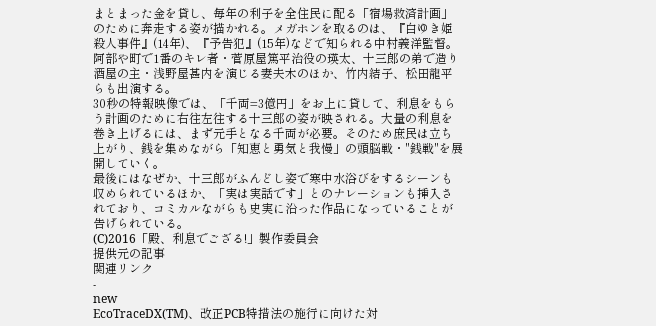まとまった金を貸し、毎年の利子を全住民に配る「宿場救済計画」のために奔走する姿が描かれる。メガホンを取るのは、『白ゆき姫殺人事件』(14年)、『予告犯』(15年)などで知られる中村義洋監督。阿部や町で1番のキレ者・菅原屋篤平治役の瑛太、十三郎の弟で造り酒屋の主・浅野屋甚内を演じる妻夫木のほか、竹内結子、松田龍平らも出演する。
30秒の特報映像では、「千両=3億円」をお上に貸して、利息をもらう計画のために右往左往する十三郎の姿が映される。大量の利息を巻き上げるには、まず元手となる千両が必要。そのため庶民は立ち上がり、銭を集めながら「知恵と勇気と我慢」の頭脳戦・"銭戦"を展開していく。
最後にはなぜか、十三郎がふんどし姿で寒中水浴びをするシーンも収められているほか、「実は実話です」とのナレーションも挿入されており、コミカルながらも史実に沿った作品になっていることが告げられている。
(C)2016「殿、利息でござる!」製作委員会
提供元の記事
関連リンク
-
new
EcoTraceDX(TM)、改正PCB特措法の施行に向けた対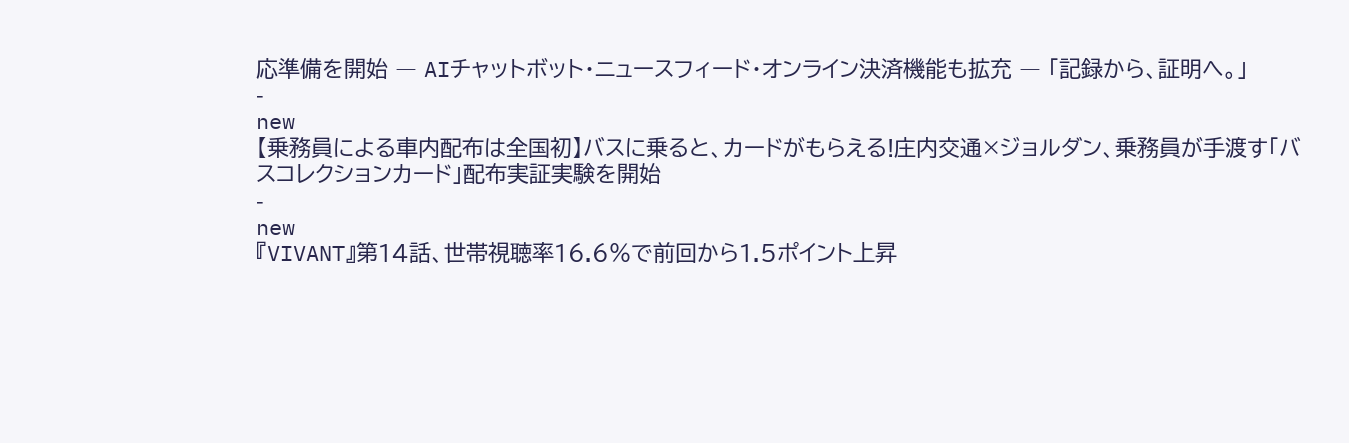応準備を開始 ― AIチャットボット・ニュースフィード・オンライン決済機能も拡充 ― 「記録から、証明へ。」
-
new
【乗務員による車内配布は全国初】バスに乗ると、カードがもらえる!庄内交通×ジョルダン、乗務員が手渡す「バスコレクションカード」配布実証実験を開始
-
new
『VIVANT』第14話、世帯視聴率16.6%で前回から1.5ポイント上昇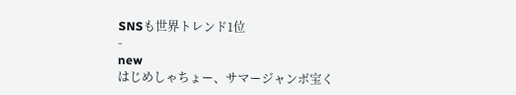SNSも世界トレンド1位
-
new
はじめしゃちょー、サマージャンボ宝く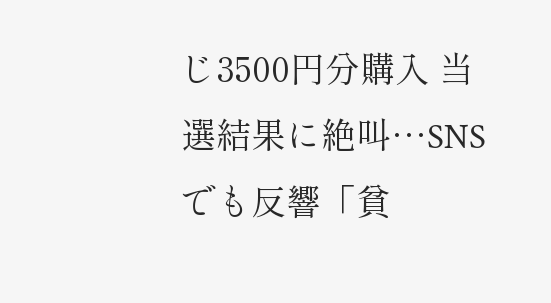じ3500円分購入 当選結果に絶叫…SNSでも反響「貧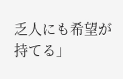乏人にも希望が持てる」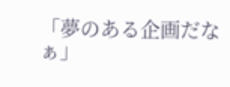「夢のある企画だなぁ」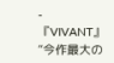-
『VIVANT』“今作最大の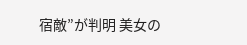宿敵”が判明 美女の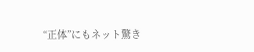“正体”にもネット驚き